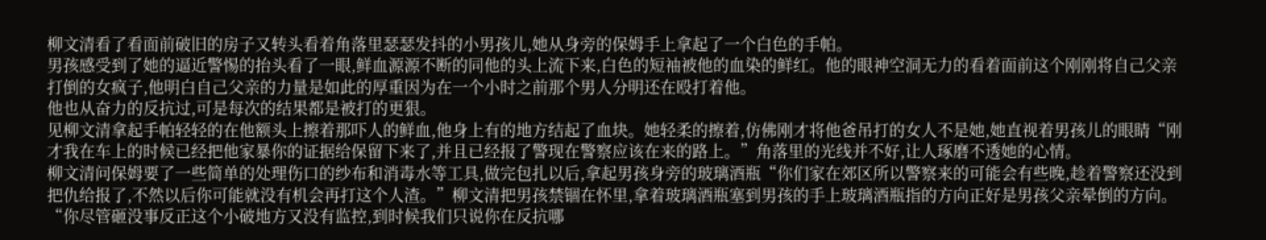柳文清看了看面前破旧的房子又转头看着角落里瑟瑟发抖的小男孩儿,她从身旁的保姆手上拿起了一个白色的手帕。
男孩感受到了她的逼近警惕的抬头看了一眼,鲜血源源不断的同他的头上流下来,白色的短袖被他的血染的鲜红。他的眼神空洞无力的看着面前这个刚刚将自己父亲打倒的女疯子,他明白自己父亲的力量是如此的厚重因为在一个小时之前那个男人分明还在殴打着他。
他也从奋力的反抗过,可是每次的结果都是被打的更狠。
见柳文清拿起手帕轻轻的在他额头上擦着那吓人的鲜血,他身上有的地方结起了血块。她轻柔的擦着,仿佛刚才将他爸吊打的女人不是她,她直视着男孩儿的眼睛“刚才我在车上的时候已经把他家暴你的证据给保留下来了,并且已经报了警现在警察应该在来的路上。”角落里的光线并不好,让人琢磨不透她的心情。
柳文清问保姆要了一些简单的处理伤口的纱布和消毒水等工具,做完包扎以后,拿起男孩身旁的玻璃酒瓶“你们家在郊区所以警察来的可能会有些晚,趁着警察还没到把仇给报了,不然以后你可能就没有机会再打这个人渣。”柳文清把男孩禁锢在怀里,拿着玻璃酒瓶塞到男孩的手上玻璃酒瓶指的方向正好是男孩父亲晕倒的方向。“你尽管砸没事反正这个小破地方又没有监控,到时候我们只说你在反抗哪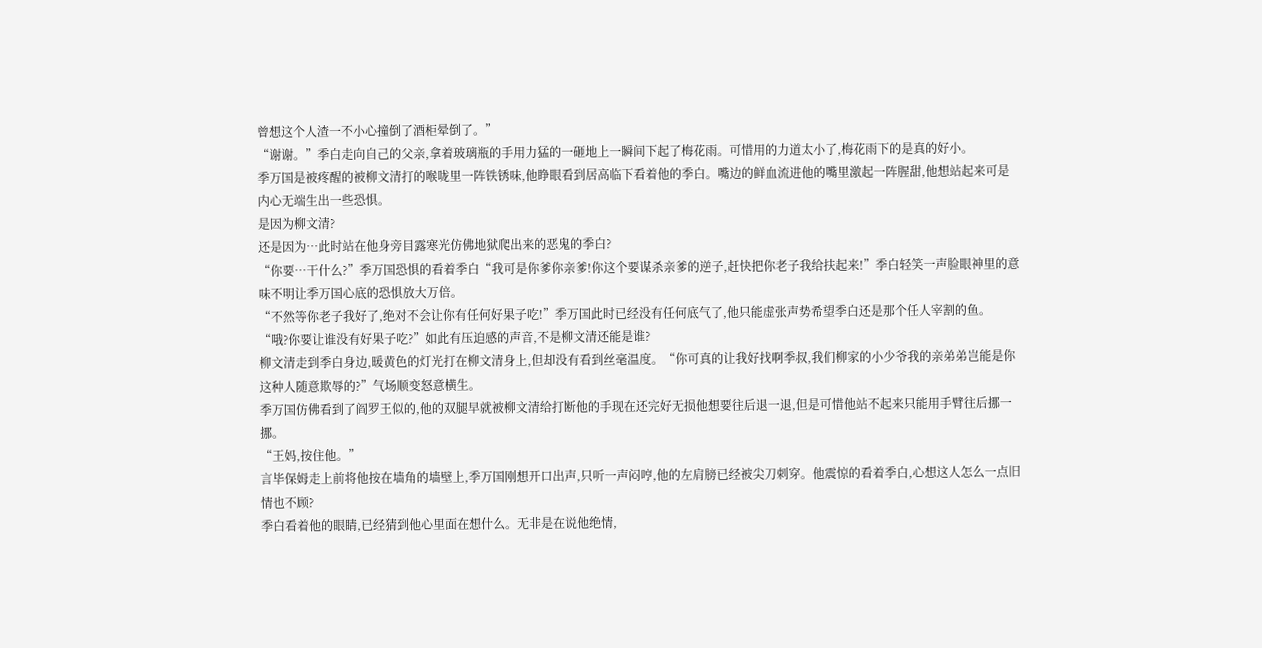曾想这个人渣一不小心撞倒了酒柜晕倒了。”
“谢谢。”季白走向自己的父亲,拿着玻璃瓶的手用力猛的一砸地上一瞬间下起了梅花雨。可惜用的力道太小了,梅花雨下的是真的好小。
季万国是被疼醒的被柳文清打的喉咙里一阵铁锈味,他睁眼看到居高临下看着他的季白。嘴边的鲜血流进他的嘴里激起一阵腥甜,他想站起来可是内心无端生出一些恐惧。
是因为柳文清?
还是因为…此时站在他身旁目露寒光仿佛地狱爬出来的恶鬼的季白?
“你要…干什么?”季万国恐惧的看着季白“我可是你爹你亲爹!你这个要谋杀亲爹的逆子,赶快把你老子我给扶起来!”季白轻笑一声脸眼神里的意味不明让季万国心底的恐惧放大万倍。
“不然等你老子我好了,绝对不会让你有任何好果子吃!”季万国此时已经没有任何底气了,他只能虚张声势希望季白还是那个任人宰割的鱼。
“哦?你要让谁没有好果子吃?”如此有压迫感的声音,不是柳文清还能是谁?
柳文清走到季白身边,暖黄色的灯光打在柳文清身上,但却没有看到丝毫温度。“你可真的让我好找啊季叔,我们柳家的小少爷我的亲弟弟岂能是你这种人随意欺辱的?”气场顺变怒意横生。
季万国仿佛看到了阎罗王似的,他的双腿早就被柳文清给打断他的手现在还完好无损他想要往后退一退,但是可惜他站不起来只能用手臂往后挪一挪。
“王妈,按住他。”
言毕保姆走上前将他按在墙角的墙壁上,季万国刚想开口出声,只听一声闷哼,他的左肩膀已经被尖刀刺穿。他震惊的看着季白,心想这人怎么一点旧情也不顾?
季白看着他的眼睛,已经猜到他心里面在想什么。无非是在说他绝情,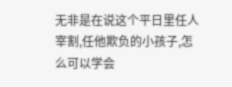无非是在说这个平日里任人宰割,任他欺负的小孩子,怎么可以学会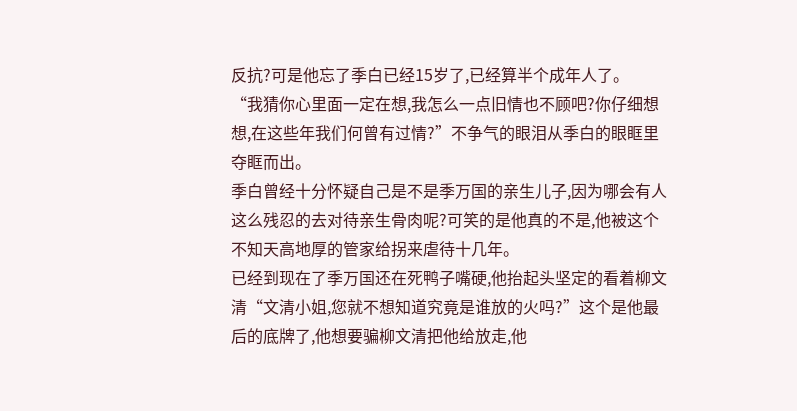反抗?可是他忘了季白已经15岁了,已经算半个成年人了。
“我猜你心里面一定在想,我怎么一点旧情也不顾吧?你仔细想想,在这些年我们何曾有过情?”不争气的眼泪从季白的眼眶里夺眶而出。
季白曾经十分怀疑自己是不是季万国的亲生儿子,因为哪会有人这么残忍的去对待亲生骨肉呢?可笑的是他真的不是,他被这个不知天高地厚的管家给拐来虐待十几年。
已经到现在了季万国还在死鸭子嘴硬,他抬起头坚定的看着柳文清“文清小姐,您就不想知道究竟是谁放的火吗?”这个是他最后的底牌了,他想要骗柳文清把他给放走,他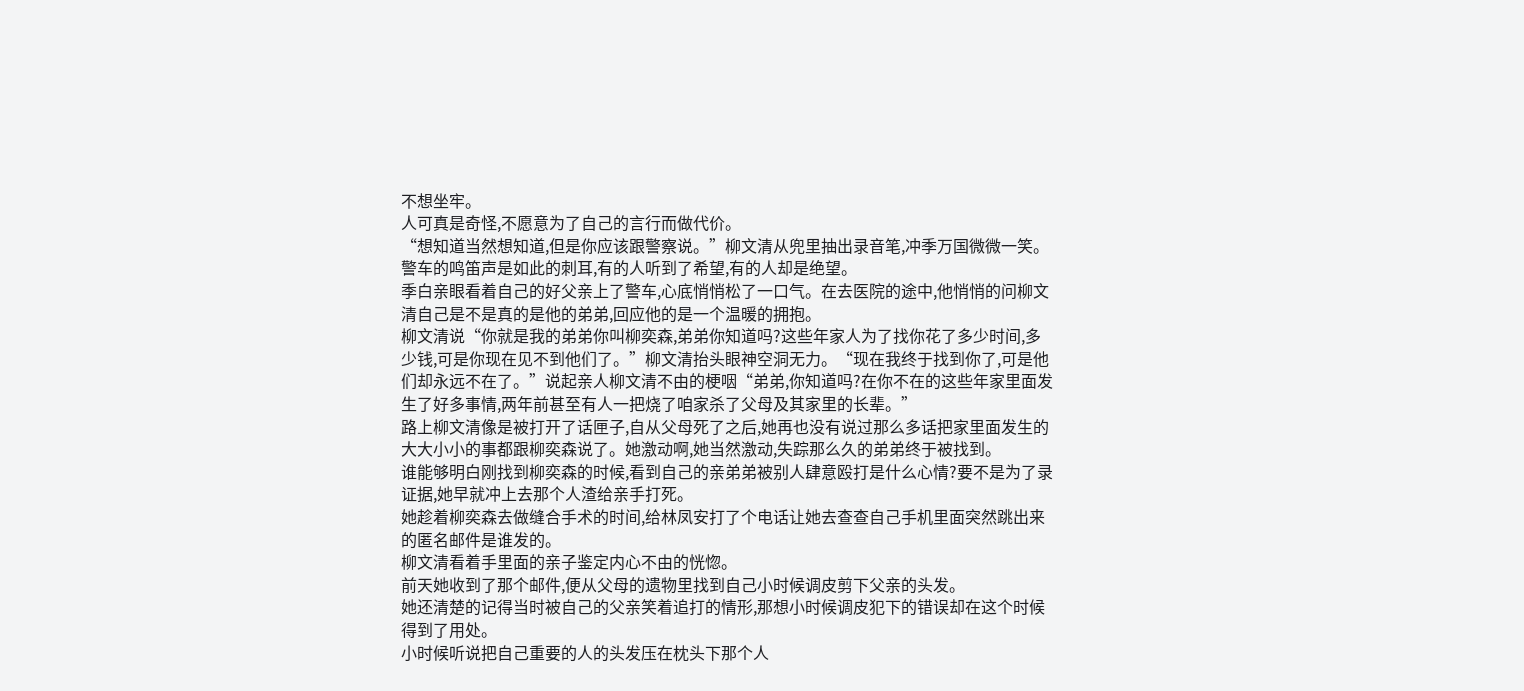不想坐牢。
人可真是奇怪,不愿意为了自己的言行而做代价。
“想知道当然想知道,但是你应该跟警察说。”柳文清从兜里抽出录音笔,冲季万国微微一笑。警车的鸣笛声是如此的刺耳,有的人听到了希望,有的人却是绝望。
季白亲眼看着自己的好父亲上了警车,心底悄悄松了一口气。在去医院的途中,他悄悄的问柳文清自己是不是真的是他的弟弟,回应他的是一个温暖的拥抱。
柳文清说“你就是我的弟弟你叫柳奕森,弟弟你知道吗?这些年家人为了找你花了多少时间,多少钱,可是你现在见不到他们了。”柳文清抬头眼神空洞无力。“现在我终于找到你了,可是他们却永远不在了。”说起亲人柳文清不由的梗咽“弟弟,你知道吗?在你不在的这些年家里面发生了好多事情,两年前甚至有人一把烧了咱家杀了父母及其家里的长辈。”
路上柳文清像是被打开了话匣子,自从父母死了之后,她再也没有说过那么多话把家里面发生的大大小小的事都跟柳奕森说了。她激动啊,她当然激动,失踪那么久的弟弟终于被找到。
谁能够明白刚找到柳奕森的时候,看到自己的亲弟弟被别人肆意殴打是什么心情?要不是为了录证据,她早就冲上去那个人渣给亲手打死。
她趁着柳奕森去做缝合手术的时间,给林凤安打了个电话让她去查查自己手机里面突然跳出来的匿名邮件是谁发的。
柳文清看着手里面的亲子鉴定内心不由的恍惚。
前天她收到了那个邮件,便从父母的遗物里找到自己小时候调皮剪下父亲的头发。
她还清楚的记得当时被自己的父亲笑着追打的情形,那想小时候调皮犯下的错误却在这个时候得到了用处。
小时候听说把自己重要的人的头发压在枕头下那个人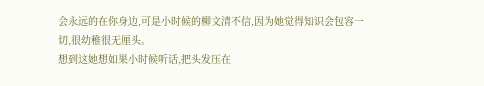会永远的在你身边,可是小时候的柳文清不信,因为她觉得知识会包容一切,很幼稚很无厘头。
想到这她想如果小时候听话,把头发压在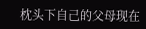枕头下自己的父母现在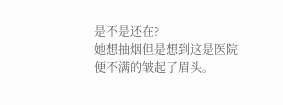是不是还在?
她想抽烟但是想到这是医院便不满的皱起了眉头。